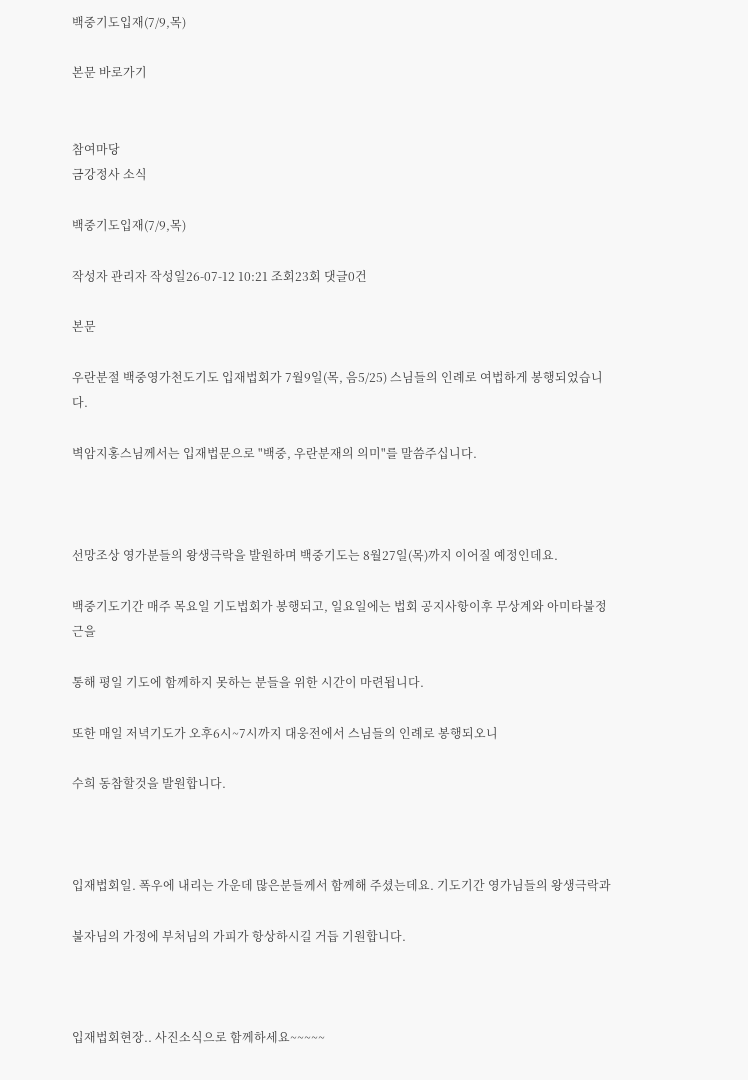백중기도입재(7/9,목)

본문 바로가기


참여마당
금강정사 소식

백중기도입재(7/9,목)

작성자 관리자 작성일26-07-12 10:21 조회23회 댓글0건

본문

우란분절 백중영가천도기도 입재법회가 7월9일(목, 음5/25) 스님들의 인례로 여법하게 봉행되었습니다.

벽암지홍스님께서는 입재법문으로 "백중, 우란분재의 의미"를 말씀주십니다.



선망조상 영가분들의 왕생극락을 발원하며 백중기도는 8월27일(목)까지 이어질 예정인데요.

백중기도기간 매주 목요일 기도법회가 봉행되고, 일요일에는 법회 공지사항이후 무상계와 아미타불정근을

통해 평일 기도에 함께하지 못하는 분들을 위한 시간이 마련됩니다.

또한 매일 저녁기도가 오후6시~7시까지 대웅전에서 스님들의 인례로 봉행되오니

수희 동참할것을 발원합니다.



입재법회일. 폭우에 내리는 가운데 많은분들께서 함께해 주셨는데요. 기도기간 영가님들의 왕생극락과

불자님의 가정에 부처님의 가피가 항상하시길 거듭 기원합니다.



입재법회현장.. 사진소식으로 함께하세요~~~~~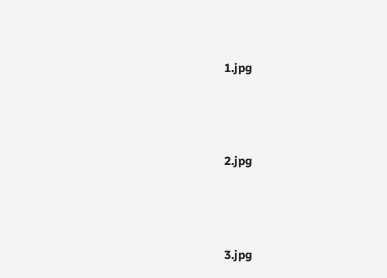1.jpg



2.jpg



3.jpg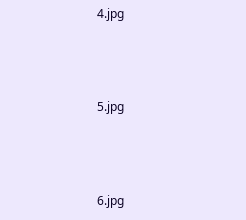4.jpg



5.jpg



6.jpg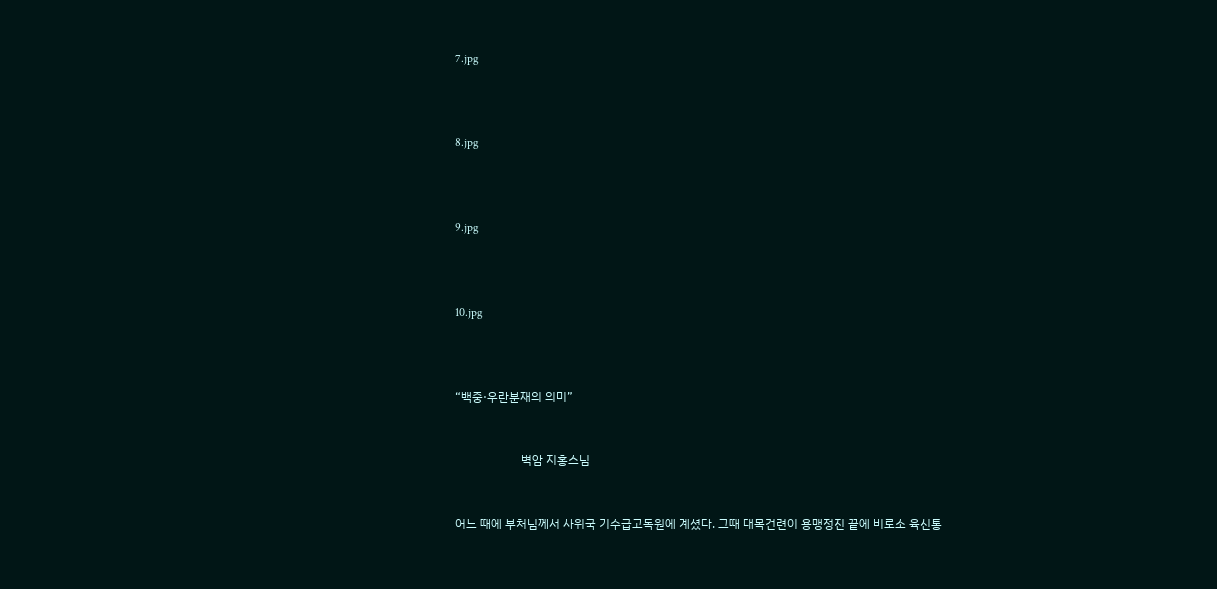7.jpg



8.jpg



9.jpg



10.jpg



“백중·우란분재의 의미”


                      벽암 지홍스님


어느 때에 부처님께서 사위국 기수급고독원에 계셨다. 그때 대목건련이 용맹정진 끝에 비로소 육신통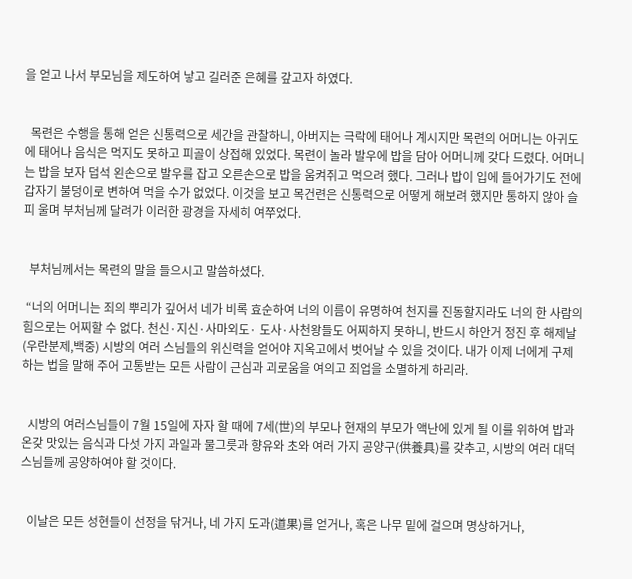을 얻고 나서 부모님을 제도하여 낳고 길러준 은혜를 갚고자 하였다.


  목련은 수행을 통해 얻은 신통력으로 세간을 관찰하니, 아버지는 극락에 태어나 계시지만 목련의 어머니는 아귀도에 태어나 음식은 먹지도 못하고 피골이 상접해 있었다. 목련이 놀라 발우에 밥을 담아 어머니께 갖다 드렸다. 어머니는 밥을 보자 덥석 왼손으로 발우를 잡고 오른손으로 밥을 움켜쥐고 먹으려 했다. 그러나 밥이 입에 들어가기도 전에 갑자기 불덩이로 변하여 먹을 수가 없었다. 이것을 보고 목건련은 신통력으로 어떻게 해보려 했지만 통하지 않아 슬피 울며 부처님께 달려가 이러한 광경을 자세히 여쭈었다.


  부처님께서는 목련의 말을 들으시고 말씀하셨다.

 “너의 어머니는 죄의 뿌리가 깊어서 네가 비록 효순하여 너의 이름이 유명하여 천지를 진동할지라도 너의 한 사람의 힘으로는 어찌할 수 없다. 천신·지신·사마외도· 도사·사천왕들도 어찌하지 못하니, 반드시 하안거 정진 후 해제날(우란분제,백중) 시방의 여러 스님들의 위신력을 얻어야 지옥고에서 벗어날 수 있을 것이다. 내가 이제 너에게 구제하는 법을 말해 주어 고통받는 모든 사람이 근심과 괴로움을 여의고 죄업을 소멸하게 하리라.


  시방의 여러스님들이 7월 15일에 자자 할 때에 7세(世)의 부모나 현재의 부모가 액난에 있게 될 이를 위하여 밥과 온갖 맛있는 음식과 다섯 가지 과일과 물그릇과 향유와 초와 여러 가지 공양구(供養具)를 갖추고, 시방의 여러 대덕 스님들께 공양하여야 할 것이다.


  이날은 모든 성현들이 선정을 닦거나, 네 가지 도과(道果)를 얻거나, 혹은 나무 밑에 걸으며 명상하거나,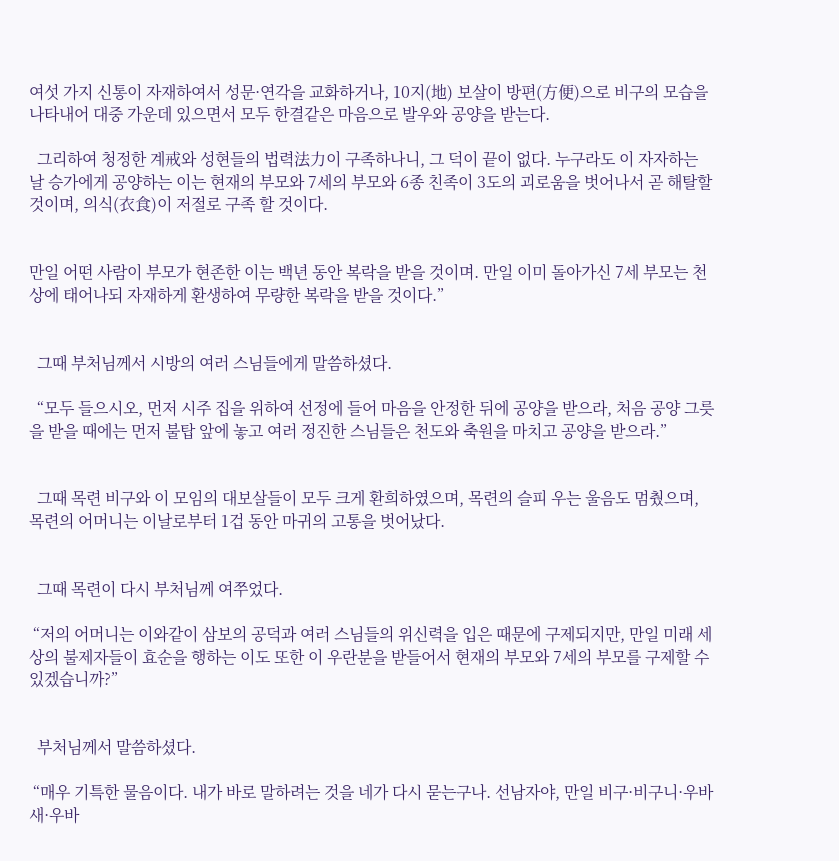여섯 가지 신통이 자재하여서 성문·연각을 교화하거나, 10지(地) 보살이 방편(方便)으로 비구의 모습을 나타내어 대중 가운데 있으면서 모두 한결같은 마음으로 발우와 공양을 받는다.

  그리하여 청정한 계戒와 성현들의 법력法力이 구족하나니, 그 덕이 끝이 없다. 누구라도 이 자자하는 날 승가에게 공양하는 이는 현재의 부모와 7세의 부모와 6종 친족이 3도의 괴로움을 벗어나서 곧 해탈할 것이며, 의식(衣食)이 저절로 구족 할 것이다.


만일 어떤 사람이 부모가 현존한 이는 백년 동안 복락을 받을 것이며. 만일 이미 돌아가신 7세 부모는 천상에 태어나되 자재하게 환생하여 무량한 복락을 받을 것이다.”


  그때 부처님께서 시방의 여러 스님들에게 말씀하셨다.

  “모두 들으시오, 먼저 시주 집을 위하여 선정에 들어 마음을 안정한 뒤에 공양을 받으라, 처음 공양 그릇을 받을 때에는 먼저 불탑 앞에 놓고 여러 정진한 스님들은 천도와 축원을 마치고 공양을 받으라.”


  그때 목련 비구와 이 모임의 대보살들이 모두 크게 환희하였으며, 목련의 슬피 우는 울음도 멈췄으며, 목련의 어머니는 이날로부터 1겁 동안 마귀의 고통을 벗어났다.


  그때 목련이 다시 부처님께 여쭈었다.

 “저의 어머니는 이와같이 삼보의 공덕과 여러 스님들의 위신력을 입은 때문에 구제되지만, 만일 미래 세상의 불제자들이 효순을 행하는 이도 또한 이 우란분을 받들어서 현재의 부모와 7세의 부모를 구제할 수 있겠습니까?”


  부처님께서 말씀하셨다.

 “매우 기특한 물음이다. 내가 바로 말하려는 것을 네가 다시 묻는구나. 선남자야, 만일 비구·비구니·우바새·우바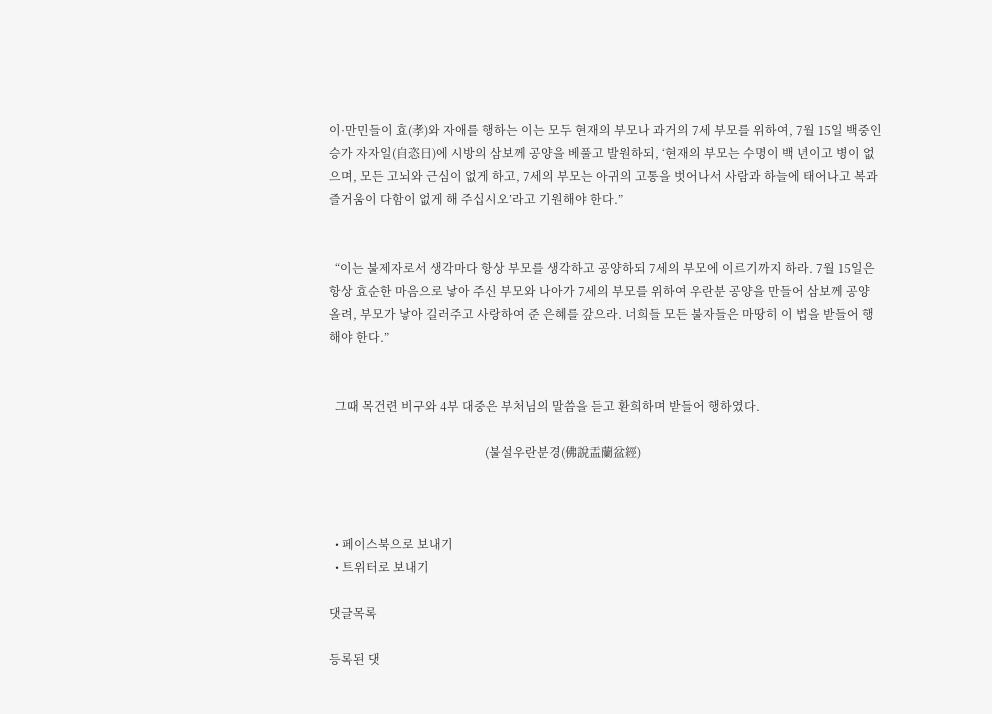이·만민들이 효(孝)와 자애를 행하는 이는 모두 현재의 부모나 과거의 7세 부모를 위하여, 7월 15일 백중인 승가 자자일(自恣日)에 시방의 삼보께 공양을 베풀고 발원하되, ‘현재의 부모는 수명이 백 년이고 병이 없으며, 모든 고뇌와 근심이 없게 하고, 7세의 부모는 아귀의 고통을 벗어나서 사람과 하늘에 태어나고 복과 즐거움이 다함이 없게 해 주십시오’라고 기원해야 한다.”


  “이는 불제자로서 생각마다 항상 부모를 생각하고 공양하되 7세의 부모에 이르기까지 하라. 7월 15일은 항상 효순한 마음으로 낳아 주신 부모와 나아가 7세의 부모를 위하여 우란분 공양을 만들어 삼보께 공양 올려, 부모가 낳아 길러주고 사랑하여 준 은혜를 갚으라. 너희들 모든 불자들은 마땅히 이 법을 받들어 행해야 한다.”


  그때 목건련 비구와 4부 대중은 부처님의 말씀을 듣고 환희하며 받들어 행하였다.

                                                    (불설우란분경(佛說盂蘭盆經)



  • 페이스북으로 보내기
  • 트위터로 보내기

댓글목록

등록된 댓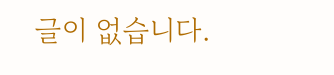글이 없습니다.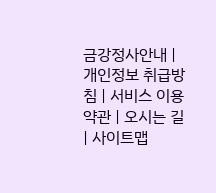금강정사안내 | 개인정보 취급방침 | 서비스 이용약관 | 오시는 길 | 사이트맵